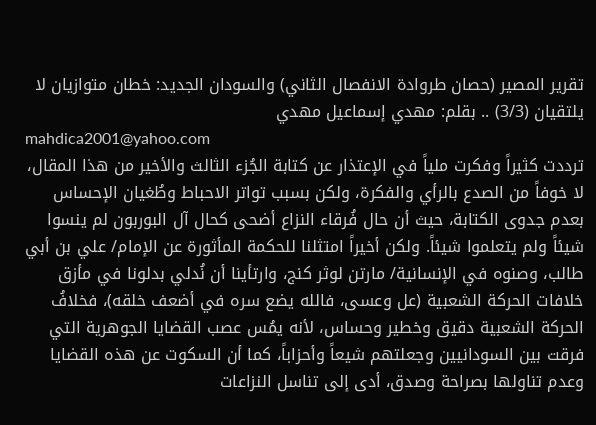تقرير المصير (حصان طروادة الانفصال الثاني) والسودان الجديد: خطان متوازيان لا يلتقيان (3/3) .. بقلم: مهدي إسماعيل مهدي
mahdica2001@yahoo.com
ترددت كثيراً وفكرت ملياً في الإعتذار عن كتابة الجُزء الثالث والأخير من هذا المقال، لا خوفاً من الصدع بالرأي والفكرة، ولكن بسبب تواتر الاحباط وطُغيان الإحساس بعدم جدوى الكتابة، حيث أن حال فُرقاء النزاع أضحى كحال آل البوربون لم ينسوا شيئاً ولم يتعلموا شيئاً. ولكن أخيراً امتثلنا للحكمة المأثورة عن الإمام/ علي بن أبي طالب، وصنوه في الإنسانية/ مارتن لوثر كنج، وارتأينا أن نُدلي بدلونا في مأزق خلافات الحركة الشعبية (عل وعسى، فالله يضع سره في أضعف خلقه)، فخلافُ الحركة الشعبية دقيق وخطير وحساس، لأنه يمُس عصب القضايا الجوهرية التي فرقت بين السودانيين وجعلتهم شيعاً وأحزاباً، كما أن السكوت عن هذه القضايا وعدم تناولها بصراحة وصدق، أدى إلى تناسل النزاعات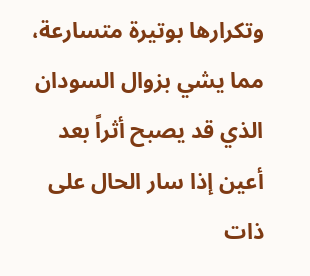وتكرارها بوتيرة متسارعة، مما يشي بزوال السودان الذي قد يصبح أثراً بعد أعين إذا سار الحال على ذات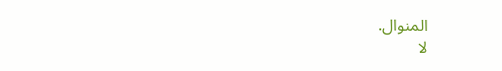المنوال.
لا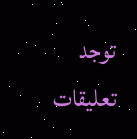توجد تعليقات